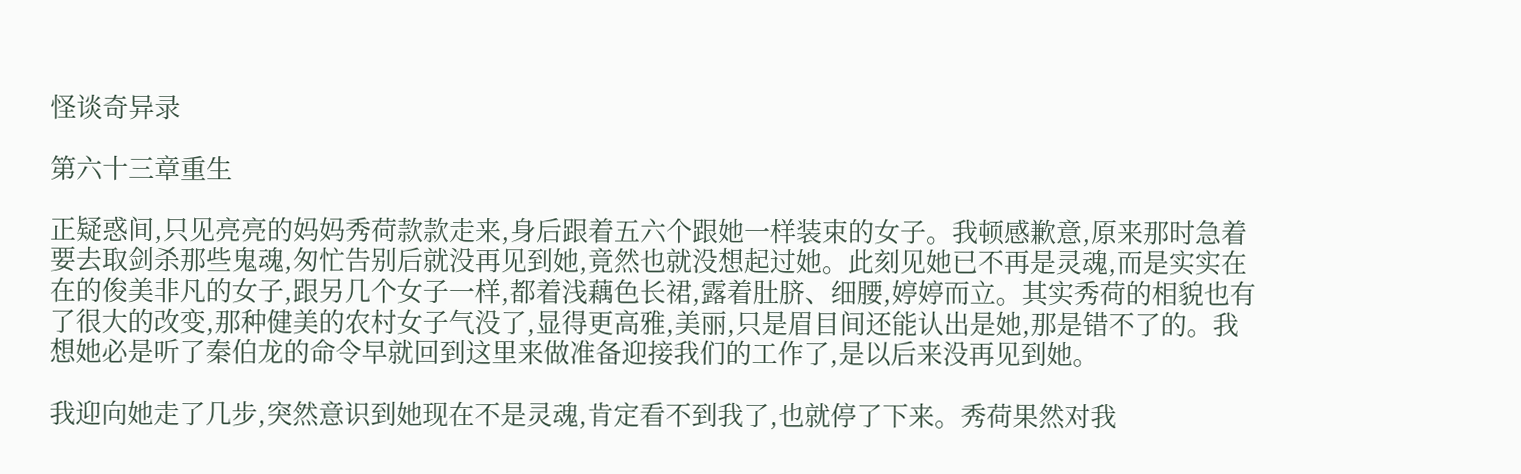怪谈奇异录

第六十三章重生

正疑惑间,只见亮亮的妈妈秀荷款款走来,身后跟着五六个跟她一样装束的女子。我顿感歉意,原来那时急着要去取剑杀那些鬼魂,匆忙告别后就没再见到她,竟然也就没想起过她。此刻见她已不再是灵魂,而是实实在在的俊美非凡的女子,跟另几个女子一样,都着浅藕色长裙,露着肚脐、细腰,婷婷而立。其实秀荷的相貌也有了很大的改变,那种健美的农村女子气没了,显得更高雅,美丽,只是眉目间还能认出是她,那是错不了的。我想她必是听了秦伯龙的命令早就回到这里来做准备迎接我们的工作了,是以后来没再见到她。

我迎向她走了几步,突然意识到她现在不是灵魂,肯定看不到我了,也就停了下来。秀荷果然对我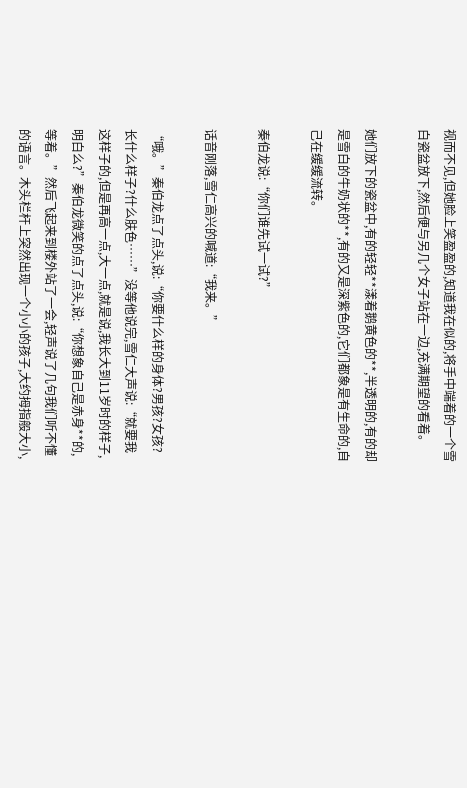视而不见,但她脸上笑盈盈的,知道我在似的,将手中端着的一个雪白瓷盆放下,然后便与另几个女子站在一边,充满期望的看着。

她们放下的瓷盆中,有的轻轻**漾着鹅黄色的**,半透明的,有的却是雪白的牛奶状的**,有的又是深紫色的,它们都象是有生命的,自己在缓缓流转。

秦伯龙说:“你们谁先试一试?”

话音刚落,雪仁高兴的喊道:“我来。”

“哦。”秦伯龙点了点头,说:“你要什么样的身体?男孩?女孩?长什么样子?什么肤色……”没等他说完,雪仁大声说:“就要我这样子的,但是再高一点,大一点,就是说,我长大到11岁时的样子,明白么?”秦伯龙微笑的点了点头,说:“你想象自己是赤身**的,等着。”然后飞起来到楼外站了一会,轻声说了几句我们听不懂的语言。木头栏杆上突然出现一个小小的孩子,大约拇指般大小,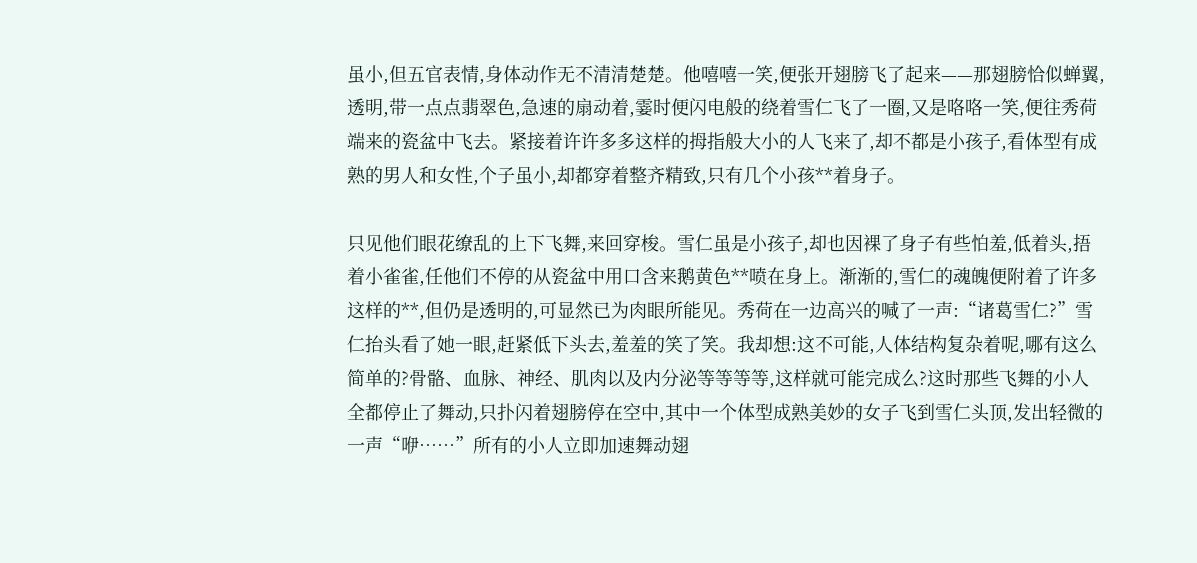虽小,但五官表情,身体动作无不清清楚楚。他嘻嘻一笑,便张开翅膀飞了起来——那翅膀恰似蝉翼,透明,带一点点翡翠色,急速的扇动着,霎时便闪电般的绕着雪仁飞了一圈,又是咯咯一笑,便往秀荷端来的瓷盆中飞去。紧接着许许多多这样的拇指般大小的人飞来了,却不都是小孩子,看体型有成熟的男人和女性,个子虽小,却都穿着整齐精致,只有几个小孩**着身子。

只见他们眼花缭乱的上下飞舞,来回穿梭。雪仁虽是小孩子,却也因裸了身子有些怕羞,低着头,捂着小雀雀,任他们不停的从瓷盆中用口含来鹅黄色**喷在身上。渐渐的,雪仁的魂魄便附着了许多这样的**,但仍是透明的,可显然已为肉眼所能见。秀荷在一边高兴的喊了一声:“诸葛雪仁?”雪仁抬头看了她一眼,赶紧低下头去,羞羞的笑了笑。我却想:这不可能,人体结构复杂着呢,哪有这么简单的?骨骼、血脉、神经、肌肉以及内分泌等等等等,这样就可能完成么?这时那些飞舞的小人全都停止了舞动,只扑闪着翅膀停在空中,其中一个体型成熟美妙的女子飞到雪仁头顶,发出轻微的一声“咿……”所有的小人立即加速舞动翅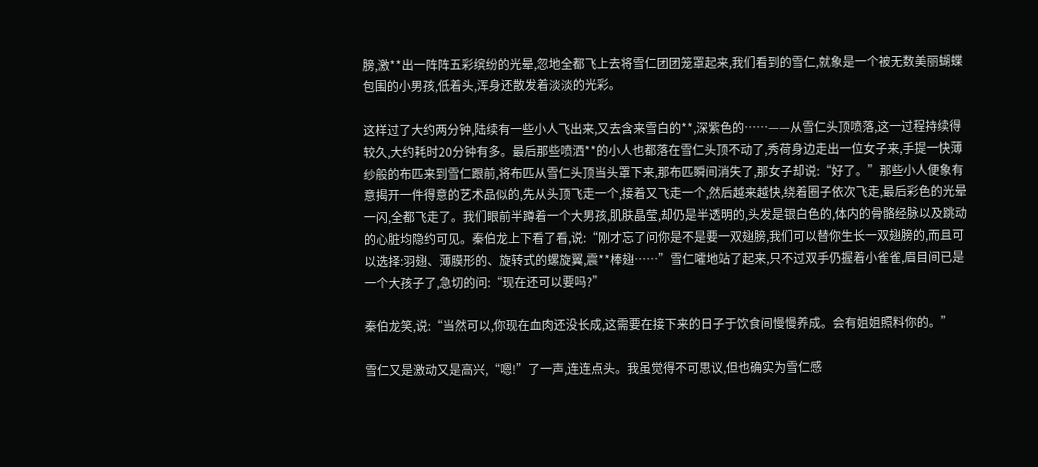膀,激**出一阵阵五彩缤纷的光晕,忽地全都飞上去将雪仁团团笼罩起来,我们看到的雪仁,就象是一个被无数美丽蝴蝶包围的小男孩,低着头,浑身还散发着淡淡的光彩。

这样过了大约两分钟,陆续有一些小人飞出来,又去含来雪白的**,深紫色的……——从雪仁头顶喷落,这一过程持续得较久,大约耗时20分钟有多。最后那些喷洒**的小人也都落在雪仁头顶不动了,秀荷身边走出一位女子来,手提一快薄纱般的布匹来到雪仁跟前,将布匹从雪仁头顶当头罩下来,那布匹瞬间消失了,那女子却说:“好了。”那些小人便象有意揭开一件得意的艺术品似的,先从头顶飞走一个,接着又飞走一个,然后越来越快,绕着圈子依次飞走,最后彩色的光晕一闪,全都飞走了。我们眼前半蹲着一个大男孩,肌肤晶莹,却仍是半透明的,头发是银白色的,体内的骨骼经脉以及跳动的心脏均隐约可见。秦伯龙上下看了看,说:“刚才忘了问你是不是要一双翅膀,我们可以替你生长一双翅膀的,而且可以选择:羽翅、薄膜形的、旋转式的螺旋翼,震**棒翅……”雪仁嚯地站了起来,只不过双手仍握着小雀雀,眉目间已是一个大孩子了,急切的问:“现在还可以要吗?”

秦伯龙笑,说:“当然可以,你现在血肉还没长成,这需要在接下来的日子于饮食间慢慢养成。会有姐姐照料你的。”

雪仁又是激动又是高兴,“嗯!”了一声,连连点头。我虽觉得不可思议,但也确实为雪仁感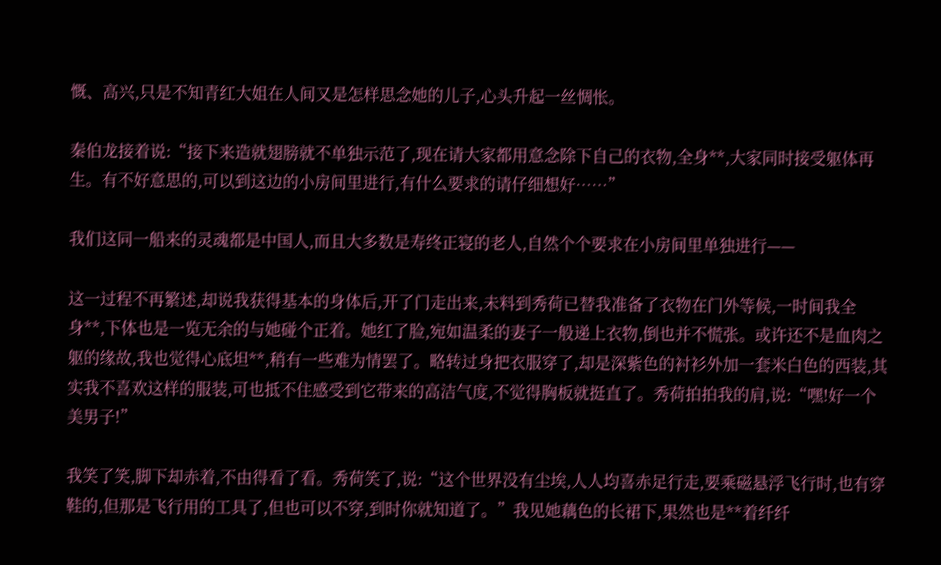慨、高兴,只是不知青红大姐在人间又是怎样思念她的儿子,心头升起一丝惆怅。

秦伯龙接着说:“接下来造就翅膀就不单独示范了,现在请大家都用意念除下自己的衣物,全身**,大家同时接受躯体再生。有不好意思的,可以到这边的小房间里进行,有什么要求的请仔细想好……”

我们这同一船来的灵魂都是中国人,而且大多数是寿终正寝的老人,自然个个要求在小房间里单独进行——

这一过程不再繁述,却说我获得基本的身体后,开了门走出来,未料到秀荷已替我准备了衣物在门外等候,一时间我全身**,下体也是一览无余的与她碰个正着。她红了脸,宛如温柔的妻子一般递上衣物,倒也并不慌张。或许还不是血肉之躯的缘故,我也觉得心底坦**,稍有一些难为情罢了。略转过身把衣服穿了,却是深紫色的衬衫外加一套米白色的西装,其实我不喜欢这样的服装,可也抵不住感受到它带来的高洁气度,不觉得胸板就挺直了。秀荷拍拍我的肩,说:“嘿!好一个美男子!”

我笑了笑,脚下却赤着,不由得看了看。秀荷笑了,说:“这个世界没有尘埃,人人均喜赤足行走,要乘磁悬浮飞行时,也有穿鞋的,但那是飞行用的工具了,但也可以不穿,到时你就知道了。”我见她藕色的长裙下,果然也是**着纤纤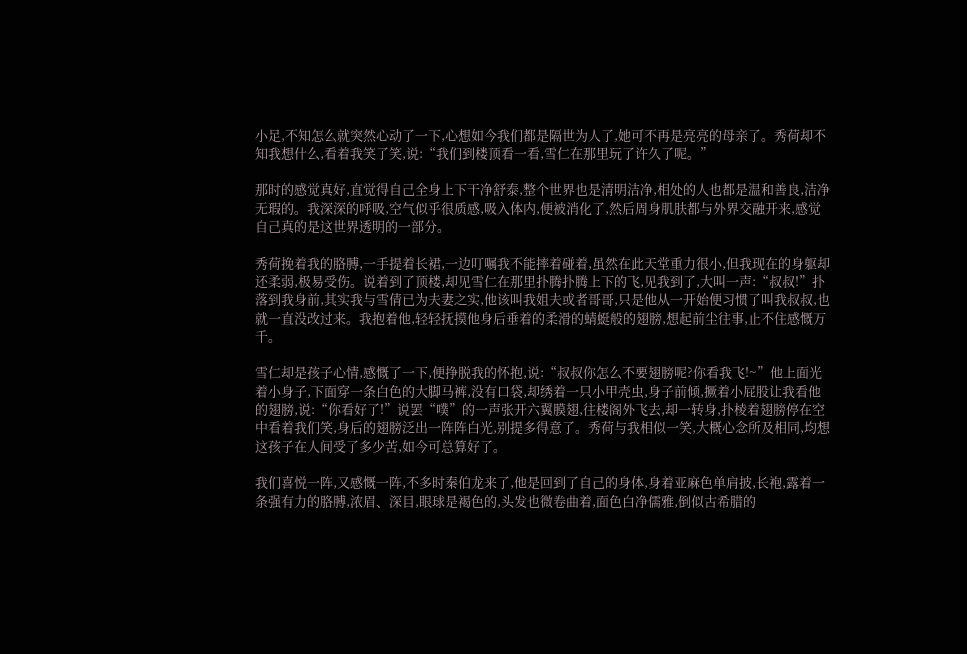小足,不知怎么就突然心动了一下,心想如今我们都是隔世为人了,她可不再是亮亮的母亲了。秀荷却不知我想什么,看着我笑了笑,说:“我们到楼顶看一看,雪仁在那里玩了许久了呢。”

那时的感觉真好,直觉得自己全身上下干净舒泰,整个世界也是清明洁净,相处的人也都是温和善良,洁净无瑕的。我深深的呼吸,空气似乎很质感,吸入体内,便被消化了,然后周身肌肤都与外界交融开来,感觉自己真的是这世界透明的一部分。

秀荷挽着我的胳膊,一手提着长裙,一边叮嘱我不能摔着碰着,虽然在此天堂重力很小,但我现在的身躯却还柔弱,极易受伤。说着到了顶楼,却见雪仁在那里扑腾扑腾上下的飞,见我到了,大叫一声:“叔叔!”扑落到我身前,其实我与雪倩已为夫妻之实,他该叫我姐夫或者哥哥,只是他从一开始便习惯了叫我叔叔,也就一直没改过来。我抱着他,轻轻抚摸他身后垂着的柔滑的蜻蜓般的翅膀,想起前尘往事,止不住感慨万千。

雪仁却是孩子心情,感慨了一下,便挣脱我的怀抱,说:“叔叔你怎么不要翅膀呢?你看我飞!~”他上面光着小身子,下面穿一条白色的大脚马裤,没有口袋,却绣着一只小甲壳虫,身子前倾,撅着小屁股让我看他的翅膀,说:“你看好了!”说罢“噗”的一声张开六翼膜翅,往楼阁外飞去,却一转身,扑棱着翅膀停在空中看着我们笑,身后的翅膀泛出一阵阵白光,别提多得意了。秀荷与我相似一笑,大概心念所及相同,均想这孩子在人间受了多少苦,如今可总算好了。

我们喜悦一阵,又感慨一阵,不多时秦伯龙来了,他是回到了自己的身体,身着亚麻色单肩披,长袍,露着一条强有力的胳膊,浓眉、深目,眼球是褐色的,头发也微卷曲着,面色白净儒雅,倒似古希腊的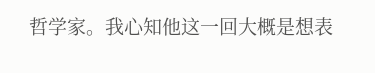哲学家。我心知他这一回大概是想表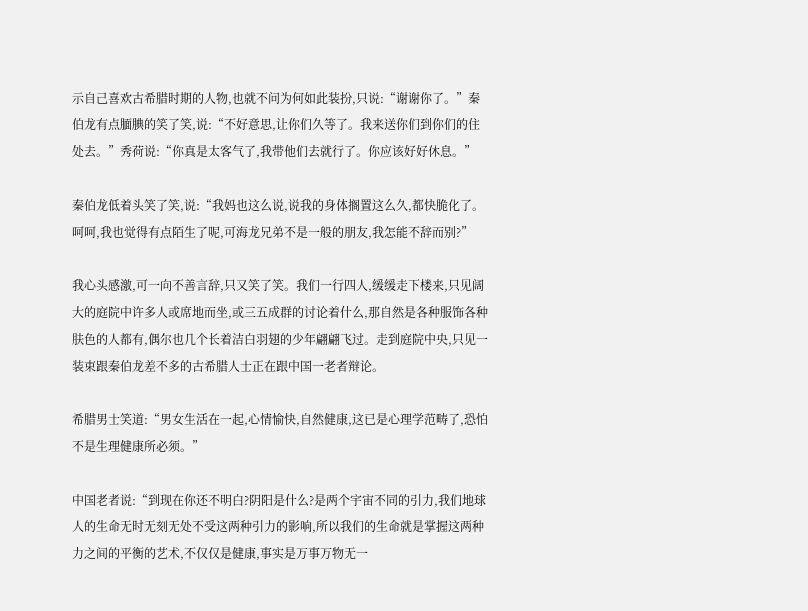示自己喜欢古希腊时期的人物,也就不问为何如此装扮,只说:“谢谢你了。”秦伯龙有点腼腆的笑了笑,说:“不好意思,让你们久等了。我来送你们到你们的住处去。”秀荷说:“你真是太客气了,我带他们去就行了。你应该好好休息。”

秦伯龙低着头笑了笑,说:“我妈也这么说,说我的身体搁置这么久,都快脆化了。呵呵,我也觉得有点陌生了呢,可海龙兄弟不是一般的朋友,我怎能不辞而别?”

我心头感激,可一向不善言辞,只又笑了笑。我们一行四人,缓缓走下楼来,只见阔大的庭院中许多人或席地而坐,或三五成群的讨论着什么,那自然是各种服饰各种肤色的人都有,偶尔也几个长着洁白羽翅的少年翩翩飞过。走到庭院中央,只见一装束跟秦伯龙差不多的古希腊人士正在跟中国一老者辩论。

希腊男士笑道:“男女生活在一起,心情愉快,自然健康,这已是心理学范畴了,恐怕不是生理健康所必须。”

中国老者说:“到现在你还不明白?阴阳是什么?是两个宇宙不同的引力,我们地球人的生命无时无刻无处不受这两种引力的影响,所以我们的生命就是掌握这两种力之间的平衡的艺术,不仅仅是健康,事实是万事万物无一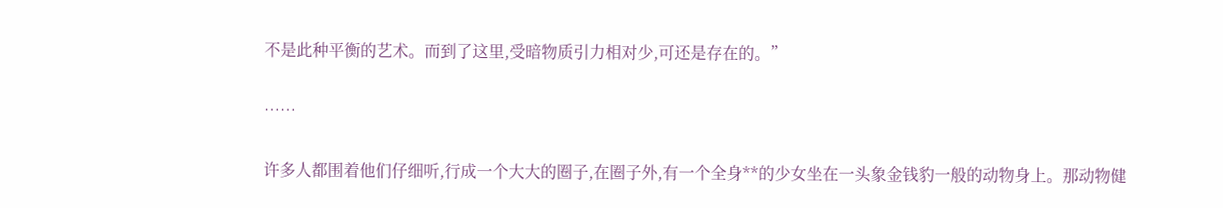不是此种平衡的艺术。而到了这里,受暗物质引力相对少,可还是存在的。”

……

许多人都围着他们仔细听,行成一个大大的圈子,在圈子外,有一个全身**的少女坐在一头象金钱豹一般的动物身上。那动物健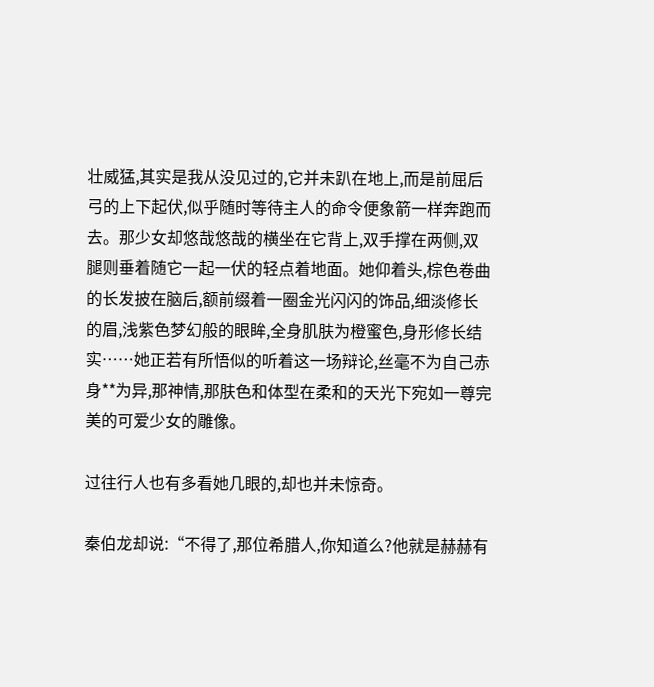壮威猛,其实是我从没见过的,它并未趴在地上,而是前屈后弓的上下起伏,似乎随时等待主人的命令便象箭一样奔跑而去。那少女却悠哉悠哉的横坐在它背上,双手撑在两侧,双腿则垂着随它一起一伏的轻点着地面。她仰着头,棕色卷曲的长发披在脑后,额前缀着一圈金光闪闪的饰品,细淡修长的眉,浅紫色梦幻般的眼眸,全身肌肤为橙蜜色,身形修长结实……她正若有所悟似的听着这一场辩论,丝毫不为自己赤身**为异,那神情,那肤色和体型在柔和的天光下宛如一尊完美的可爱少女的雕像。

过往行人也有多看她几眼的,却也并未惊奇。

秦伯龙却说:“不得了,那位希腊人,你知道么?他就是赫赫有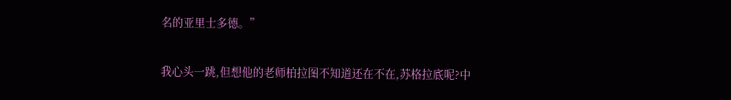名的亚里士多德。”

我心头一跳,但想他的老师柏拉图不知道还在不在,苏格拉底呢?中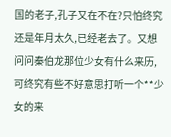国的老子,孔子又在不在?只怕终究还是年月太久,已经老去了。又想问问秦伯龙那位少女有什么来历,可终究有些不好意思打听一个**少女的来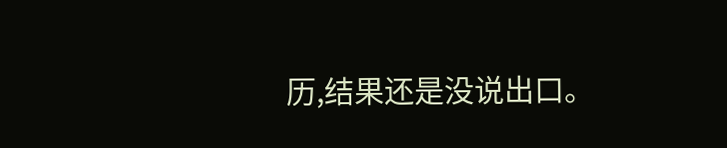历,结果还是没说出口。